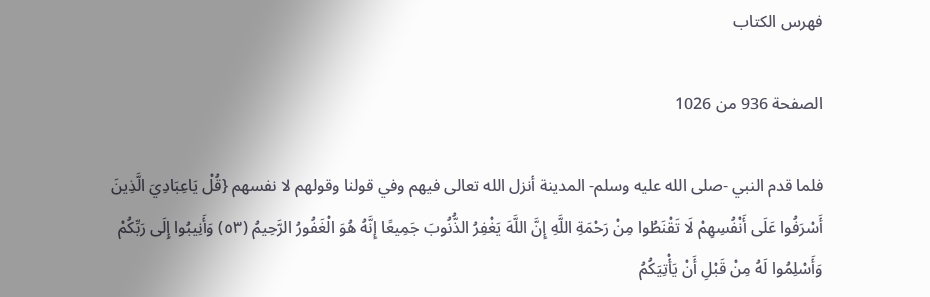فهرس الكتاب

الصفحة 936 من 1026

فلما قدم النبي -صلى الله عليه وسلم- المدينة أنزل الله تعالى فيهم وفي قولنا وقولهم لا نفسهم {قُلْ يَاعِبَادِيَ الَّذِينَ أَسْرَفُوا عَلَى أَنْفُسِهِمْ لَا تَقْنَطُوا مِنْ رَحْمَةِ اللَّهِ إِنَّ اللَّهَ يَغْفِرُ الذُّنُوبَ جَمِيعًا إِنَّهُ هُوَ الْغَفُورُ الرَّحِيمُ (٥٣) وَأَنِيبُوا إِلَى رَبِّكُمْ وَأَسْلِمُوا لَهُ مِنْ قَبْلِ أَنْ يَأْتِيَكُمُ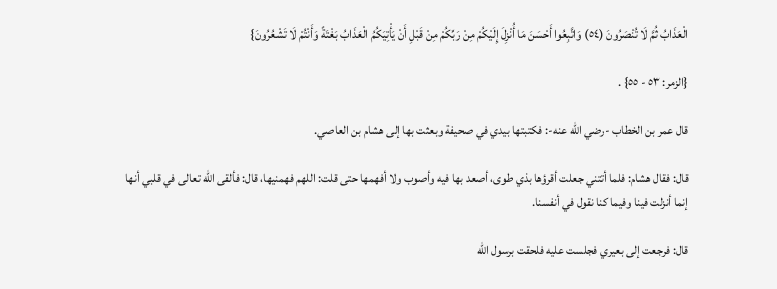الْعَذَابُ ثُمَّ لَا تُنْصَرُونَ (٥٤) وَاتَّبِعُوا أَحْسَنَ مَا أُنْزِلَ إِلَيْكُمْ مِنْ رَبِّكُمْ مِنْ قَبْلِ أَنْ يَأْتِيَكُمُ الْعَذَابُ بَغْتَةً وَأَنْتُمْ لَا تَشْعُرُونَ}

{الزمر: ٥٣ - ٥٥} .

قال عمر بن الخطاب -رضي الله عنه-: فكتبتها بيدي في صحيفة وبعثت بها إلى هشام بن العاصي.

قال: فقال هشام: فلما أتتني جعلت أقرؤها بذي طوى، أصعد بها فيه وأصوب ولا أفهمها حتى قلت: اللهم فهمنيها، قال: فألقى الله تعالى في قلبي أنها إنما أنزلت فينا وفيما كنا نقول في أنفسنا.

قال: فرجعت إلى بعيري فجلست عليه فلحقت برسول الله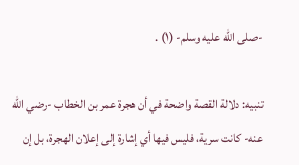-صلى الله عليه وسلم- (١) .

تنبيه: دلالة القصة واضحة في أن هجرة عمر بن الخطاب -رضي الله عنه- كانت سرية، فليس فيها أي إشارة إلى إعلان الهجرة، بل إن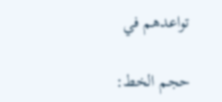تواعدهم في

حجم الخط: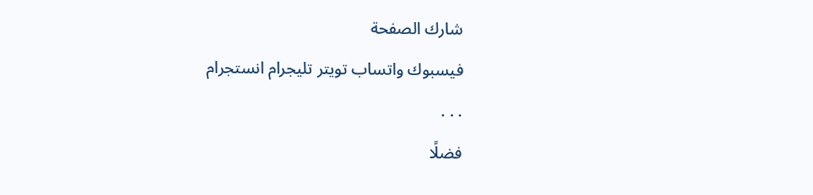شارك الصفحة
فيسبوك واتساب تويتر تليجرام انستجرام
. . .
فضلًا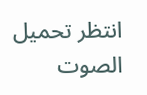انتظر تحميل الصوت